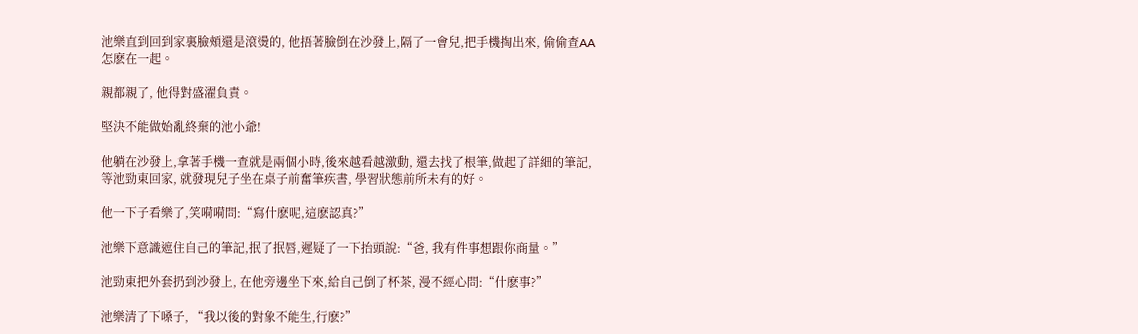池樂直到回到家裏臉頰還是滾燙的, 他捂著臉倒在沙發上,隔了一會兒,把手機掏出來, 偷偷查AA怎麽在一起。

親都親了, 他得對盛濯負責。

堅決不能做始亂終棄的池小爺!

他躺在沙發上,拿著手機一查就是兩個小時,後來越看越激動, 還去找了根筆,做起了詳細的筆記, 等池勁東回家, 就發現兒子坐在桌子前奮筆疾書, 學習狀態前所未有的好。

他一下子看樂了,笑嗬嗬問:“寫什麽呢,這麽認真?”

池樂下意識遮住自己的筆記,抿了抿唇,遲疑了一下抬頭說:“爸, 我有件事想跟你商量。”

池勁東把外套扔到沙發上, 在他旁邊坐下來,給自己倒了杯茶, 漫不經心問:“什麽事?”

池樂清了下嗓子, “我以後的對象不能生,行麽?”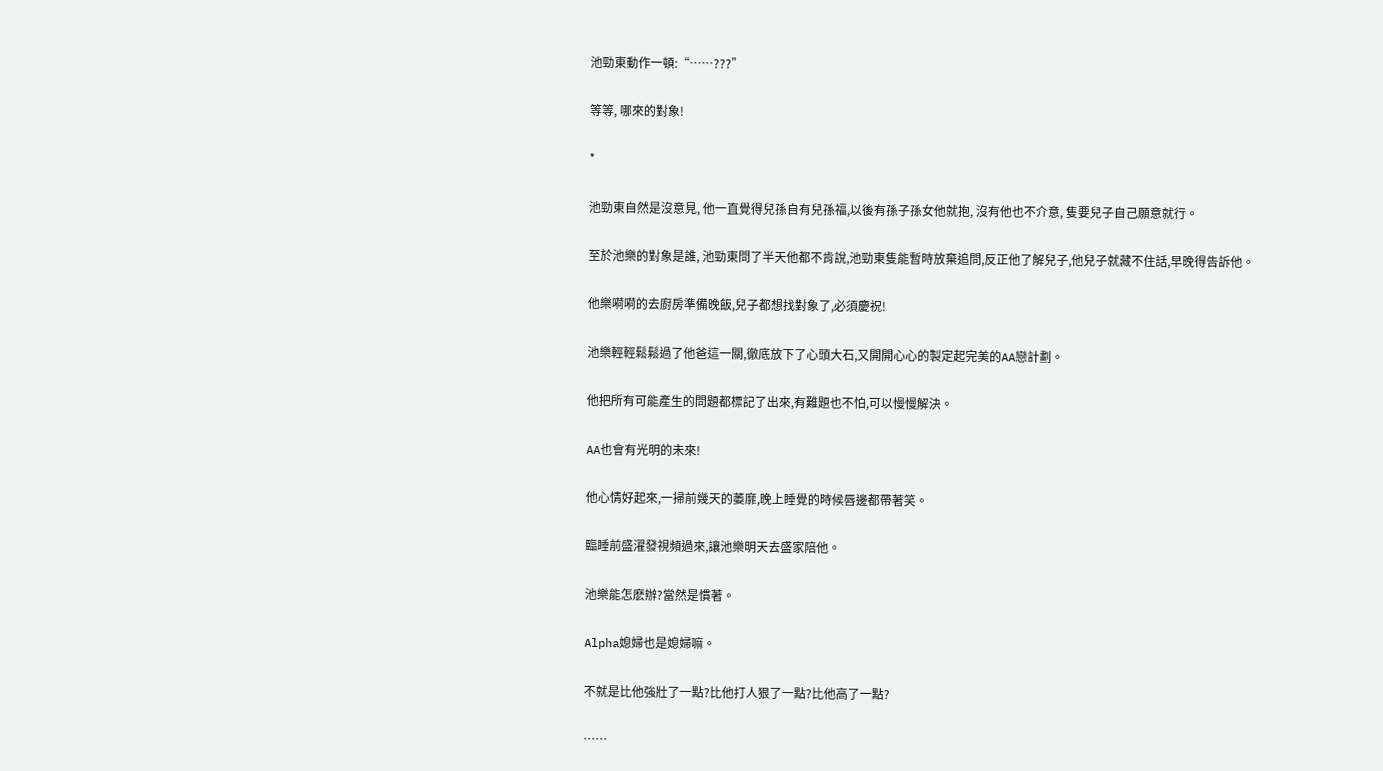池勁東動作一頓:“……???”

等等, 哪來的對象!

*

池勁東自然是沒意見, 他一直覺得兒孫自有兒孫福,以後有孫子孫女他就抱, 沒有他也不介意, 隻要兒子自己願意就行。

至於池樂的對象是誰, 池勁東問了半天他都不肯說,池勁東隻能暫時放棄追問,反正他了解兒子,他兒子就藏不住話,早晚得告訴他。

他樂嗬嗬的去廚房準備晚飯,兒子都想找對象了,必須慶祝!

池樂輕輕鬆鬆過了他爸這一關,徹底放下了心頭大石,又開開心心的製定起完美的AA戀計劃。

他把所有可能產生的問題都標記了出來,有難題也不怕,可以慢慢解決。

AA也會有光明的未來!

他心情好起來,一掃前幾天的萎靡,晚上睡覺的時候唇邊都帶著笑。

臨睡前盛濯發視頻過來,讓池樂明天去盛家陪他。

池樂能怎麽辦?當然是慣著。

Alpha媳婦也是媳婦嘛。

不就是比他強壯了一點?比他打人狠了一點?比他高了一點?

……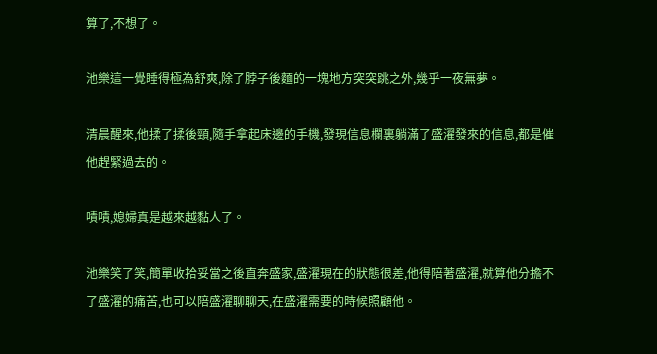算了,不想了。

池樂這一覺睡得極為舒爽,除了脖子後麵的一塊地方突突跳之外,幾乎一夜無夢。

清晨醒來,他揉了揉後頸,隨手拿起床邊的手機,發現信息欄裏躺滿了盛濯發來的信息,都是催他趕緊過去的。

嘖嘖,媳婦真是越來越黏人了。

池樂笑了笑,簡單收拾妥當之後直奔盛家,盛濯現在的狀態很差,他得陪著盛濯,就算他分擔不了盛濯的痛苦,也可以陪盛濯聊聊天,在盛濯需要的時候照顧他。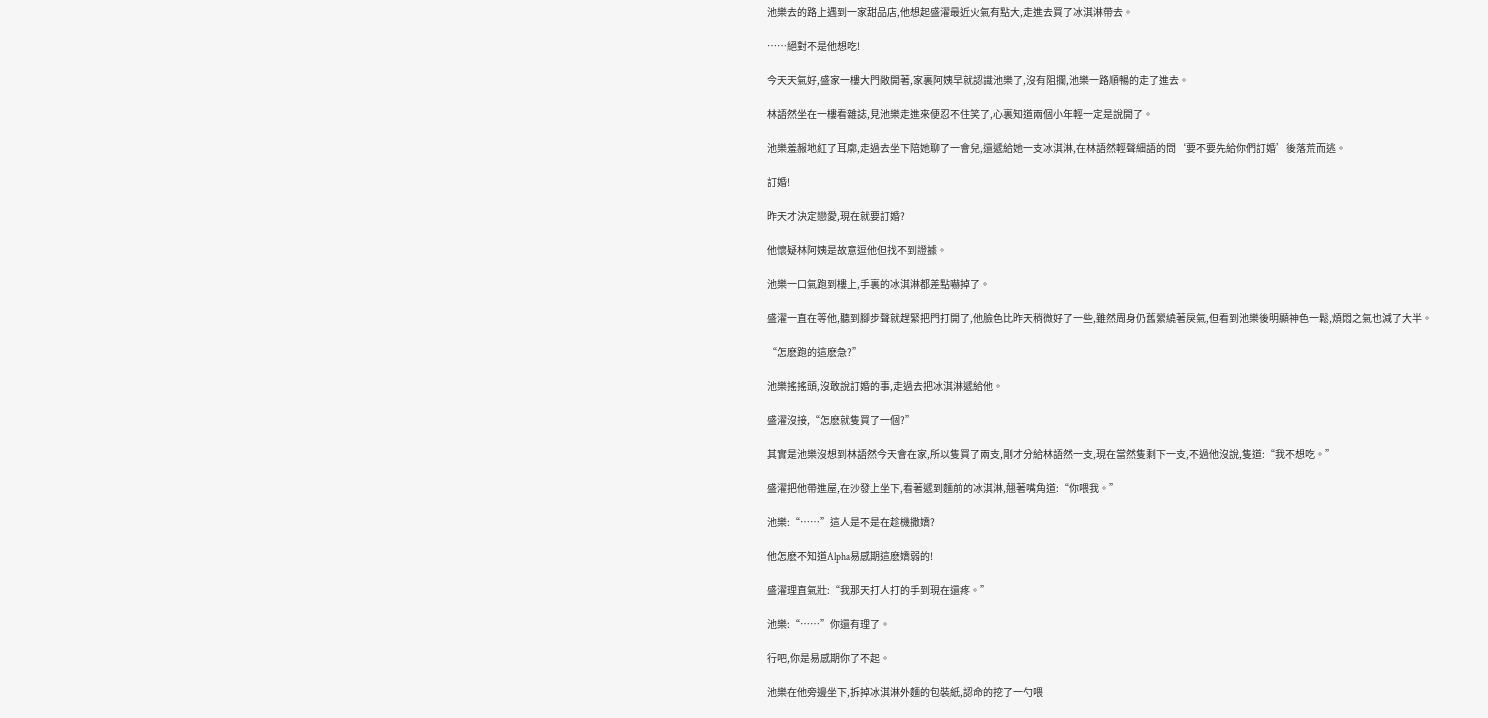池樂去的路上遇到一家甜品店,他想起盛濯最近火氣有點大,走進去買了冰淇淋帶去。

……絕對不是他想吃!

今天天氣好,盛家一樓大門敞開著,家裏阿姨早就認識池樂了,沒有阻攔,池樂一路順暢的走了進去。

林語然坐在一樓看雜誌,見池樂走進來便忍不住笑了,心裏知道兩個小年輕一定是說開了。

池樂羞赧地紅了耳廓,走過去坐下陪她聊了一會兒,還遞給她一支冰淇淋,在林語然輕聲細語的問‘要不要先給你們訂婚’後落荒而逃。

訂婚!

昨天才決定戀愛,現在就要訂婚?

他懷疑林阿姨是故意逗他但找不到證據。

池樂一口氣跑到樓上,手裏的冰淇淋都差點嚇掉了。

盛濯一直在等他,聽到腳步聲就趕緊把門打開了,他臉色比昨天稍微好了一些,雖然周身仍舊縈繞著戾氣,但看到池樂後明顯神色一鬆,煩悶之氣也減了大半。

“怎麽跑的這麽急?”

池樂搖搖頭,沒敢說訂婚的事,走過去把冰淇淋遞給他。

盛濯沒接,“怎麽就隻買了一個?”

其實是池樂沒想到林語然今天會在家,所以隻買了兩支,剛才分給林語然一支,現在當然隻剩下一支,不過他沒說,隻道:“我不想吃。”

盛濯把他帶進屋,在沙發上坐下,看著遞到麵前的冰淇淋,翹著嘴角道:“你喂我。”

池樂:“……”這人是不是在趁機撒嬌?

他怎麽不知道Alpha易感期這麽嬌弱的!

盛濯理直氣壯:“我那天打人打的手到現在還疼。”

池樂:“……”你還有理了。

行吧,你是易感期你了不起。

池樂在他旁邊坐下,拆掉冰淇淋外麵的包裝紙,認命的挖了一勺喂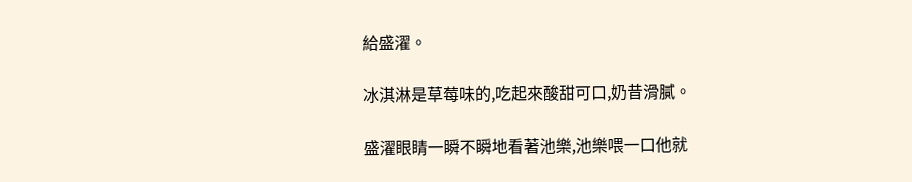給盛濯。

冰淇淋是草莓味的,吃起來酸甜可口,奶昔滑膩。

盛濯眼睛一瞬不瞬地看著池樂,池樂喂一口他就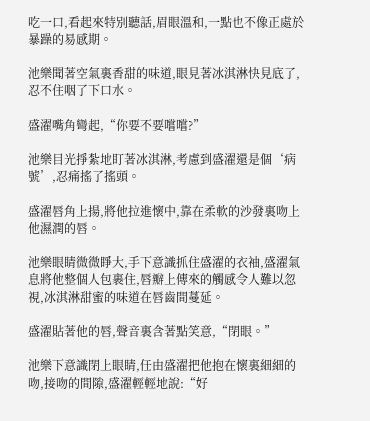吃一口,看起來特別聽話,眉眼溫和,一點也不像正處於暴躁的易感期。

池樂聞著空氣裏香甜的味道,眼見著冰淇淋快見底了,忍不住咽了下口水。

盛濯嘴角彎起,“你要不要嚐嚐?”

池樂目光掙紮地盯著冰淇淋,考慮到盛濯還是個‘病號’,忍痛搖了搖頭。

盛濯唇角上揚,將他拉進懷中,靠在柔軟的沙發裏吻上他濕潤的唇。

池樂眼睛微微睜大,手下意識抓住盛濯的衣袖,盛濯氣息將他整個人包裹住,唇瓣上傳來的觸感令人難以忽視,冰淇淋甜蜜的味道在唇齒間蔓延。

盛濯貼著他的唇,聲音裏含著點笑意,“閉眼。”

池樂下意識閉上眼睛,任由盛濯把他抱在懷裏細細的吻,接吻的間隙,盛濯輕輕地說:“好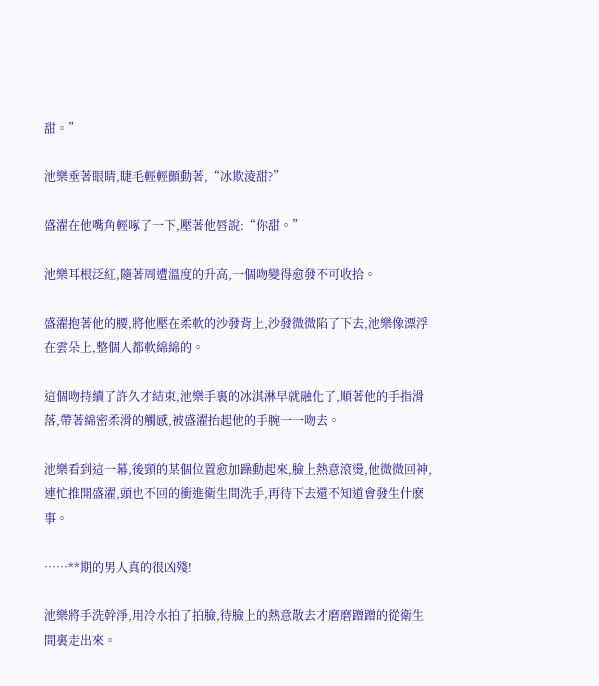甜。”

池樂垂著眼睛,睫毛輕輕顫動著,“冰欺淩甜?”

盛濯在他嘴角輕啄了一下,壓著他唇說:“你甜。”

池樂耳根泛紅,隨著周遭溫度的升高,一個吻變得愈發不可收拾。

盛濯抱著他的腰,將他壓在柔軟的沙發背上,沙發微微陷了下去,池樂像漂浮在雲朵上,整個人都軟綿綿的。

這個吻持續了許久才結束,池樂手裏的冰淇淋早就融化了,順著他的手指滑落,帶著綿密柔滑的觸感,被盛濯抬起他的手腕一一吻去。

池樂看到這一幕,後頸的某個位置愈加躁動起來,臉上熱意滾燙,他微微回神,連忙推開盛濯,頭也不回的衝進衛生間洗手,再待下去還不知道會發生什麽事。

……**期的男人真的很凶殘!

池樂將手洗幹淨,用冷水拍了拍臉,待臉上的熱意散去才磨磨蹭蹭的從衛生間裏走出來。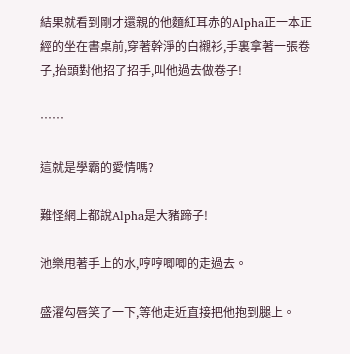結果就看到剛才還親的他麵紅耳赤的Alpha正一本正經的坐在書桌前,穿著幹淨的白襯衫,手裏拿著一張卷子,抬頭對他招了招手,叫他過去做卷子!

……

這就是學霸的愛情嗎?

難怪網上都說Alpha是大豬蹄子!

池樂甩著手上的水,哼哼唧唧的走過去。

盛濯勾唇笑了一下,等他走近直接把他抱到腿上。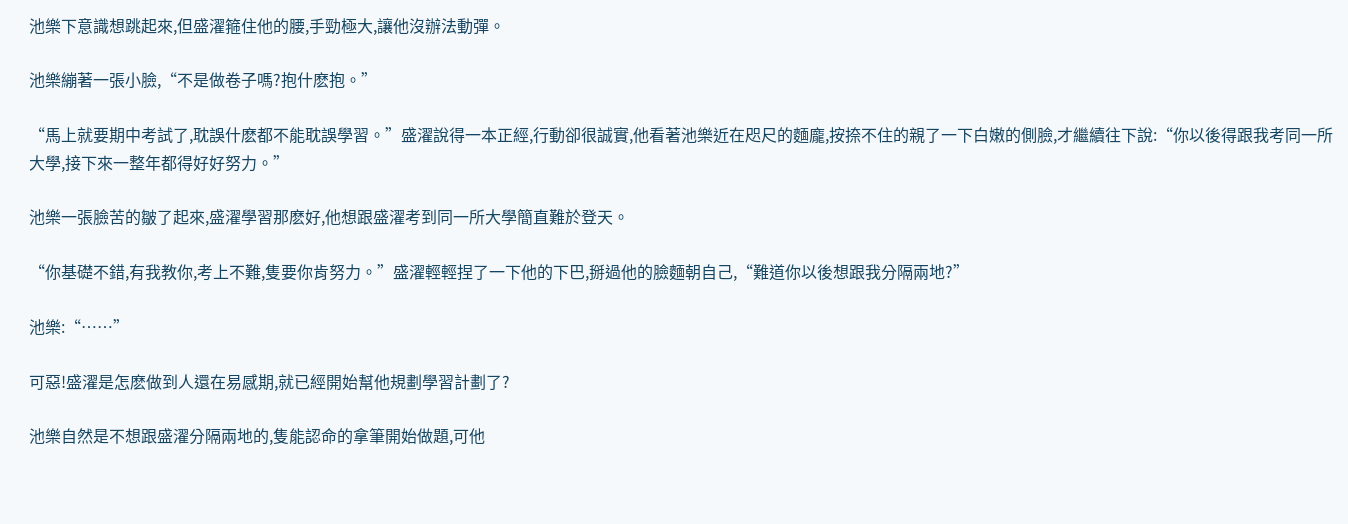池樂下意識想跳起來,但盛濯箍住他的腰,手勁極大,讓他沒辦法動彈。

池樂繃著一張小臉,“不是做卷子嗎?抱什麽抱。”

“馬上就要期中考試了,耽誤什麽都不能耽誤學習。”盛濯說得一本正經,行動卻很誠實,他看著池樂近在咫尺的麵龐,按捺不住的親了一下白嫩的側臉,才繼續往下說:“你以後得跟我考同一所大學,接下來一整年都得好好努力。”

池樂一張臉苦的皺了起來,盛濯學習那麽好,他想跟盛濯考到同一所大學簡直難於登天。

“你基礎不錯,有我教你,考上不難,隻要你肯努力。”盛濯輕輕捏了一下他的下巴,掰過他的臉麵朝自己,“難道你以後想跟我分隔兩地?”

池樂:“……”

可惡!盛濯是怎麽做到人還在易感期,就已經開始幫他規劃學習計劃了?

池樂自然是不想跟盛濯分隔兩地的,隻能認命的拿筆開始做題,可他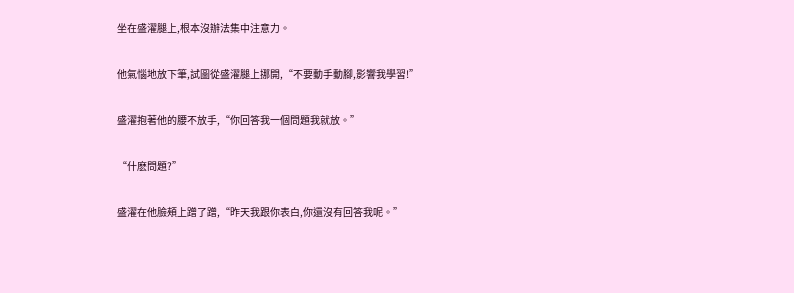坐在盛濯腿上,根本沒辦法集中注意力。

他氣惱地放下筆,試圖從盛濯腿上挪開,“不要動手動腳,影響我學習!”

盛濯抱著他的腰不放手,“你回答我一個問題我就放。”

“什麽問題?”

盛濯在他臉頰上蹭了蹭,“昨天我跟你表白,你還沒有回答我呢。”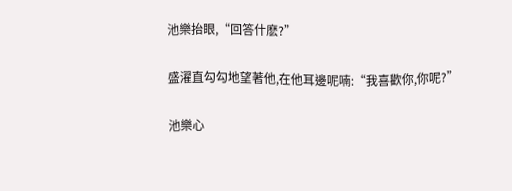池樂抬眼,“回答什麽?”

盛濯直勾勾地望著他,在他耳邊呢喃:“我喜歡你,你呢?”

池樂心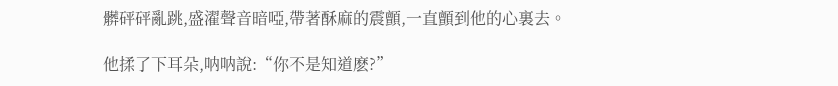髒砰砰亂跳,盛濯聲音暗啞,帶著酥麻的震顫,一直顫到他的心裏去。

他揉了下耳朵,呐呐說:“你不是知道麽?”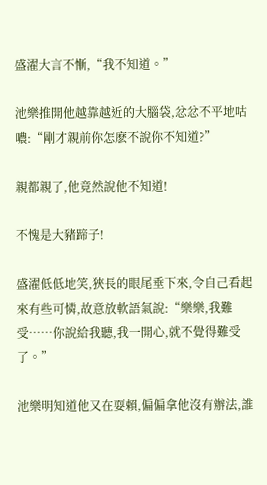盛濯大言不慚,“我不知道。”

池樂推開他越靠越近的大腦袋,忿忿不平地咕噥:“剛才親前你怎麽不說你不知道?”

親都親了,他竟然說他不知道!

不愧是大豬蹄子!

盛濯低低地笑,狹長的眼尾垂下來,令自己看起來有些可憐,故意放軟語氣說:“樂樂,我難受……你說給我聽,我一開心,就不覺得難受了。”

池樂明知道他又在耍賴,偏偏拿他沒有辦法,誰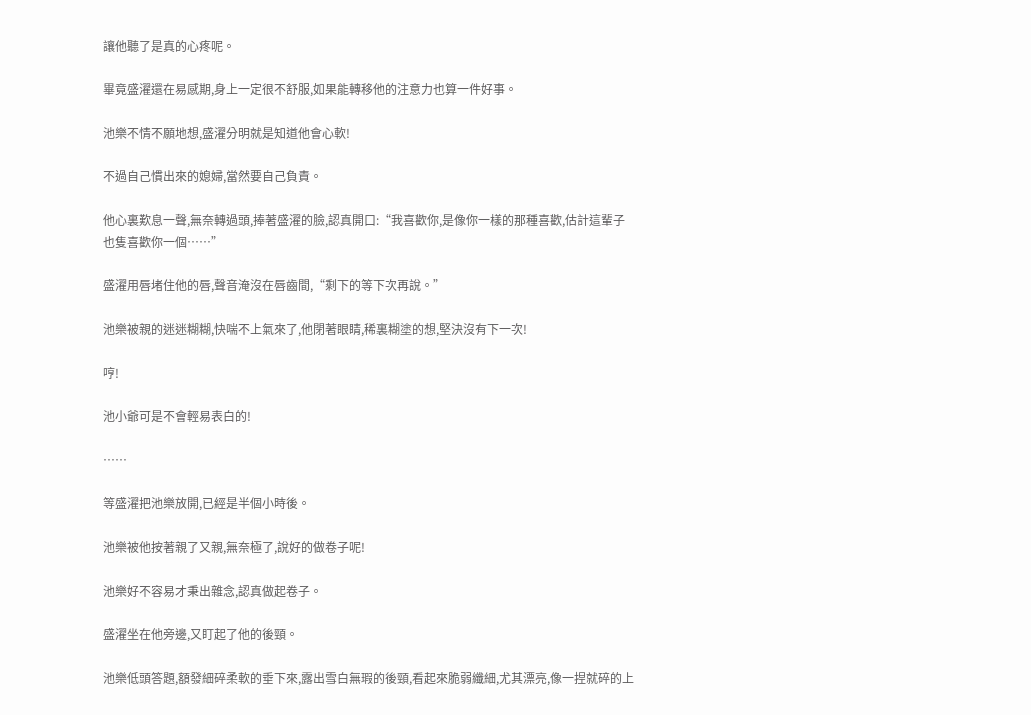讓他聽了是真的心疼呢。

畢竟盛濯還在易感期,身上一定很不舒服,如果能轉移他的注意力也算一件好事。

池樂不情不願地想,盛濯分明就是知道他會心軟!

不過自己慣出來的媳婦,當然要自己負責。

他心裏歎息一聲,無奈轉過頭,捧著盛濯的臉,認真開口:“我喜歡你,是像你一樣的那種喜歡,估計這輩子也隻喜歡你一個……”

盛濯用唇堵住他的唇,聲音淹沒在唇齒間,“剩下的等下次再說。”

池樂被親的迷迷糊糊,快喘不上氣來了,他閉著眼睛,稀裏糊塗的想,堅決沒有下一次!

哼!

池小爺可是不會輕易表白的!

……

等盛濯把池樂放開,已經是半個小時後。

池樂被他按著親了又親,無奈極了,說好的做卷子呢!

池樂好不容易才秉出雜念,認真做起卷子。

盛濯坐在他旁邊,又盯起了他的後頸。

池樂低頭答題,額發細碎柔軟的垂下來,露出雪白無瑕的後頸,看起來脆弱纖細,尤其漂亮,像一捏就碎的上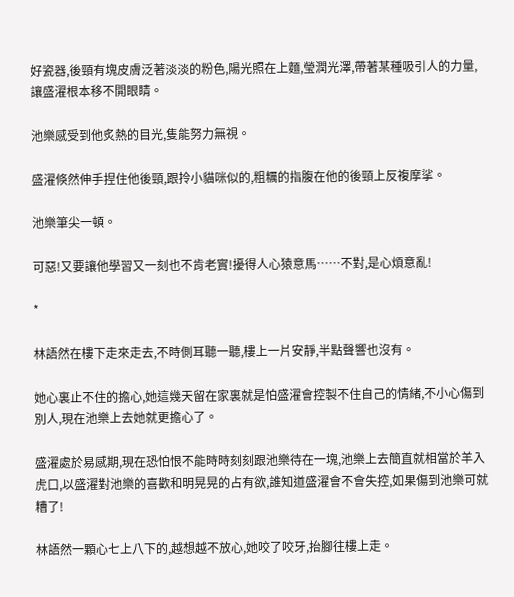好瓷器,後頸有塊皮膚泛著淡淡的粉色,陽光照在上麵,瑩潤光澤,帶著某種吸引人的力量,讓盛濯根本移不開眼睛。

池樂感受到他炙熱的目光,隻能努力無視。

盛濯倏然伸手捏住他後頸,跟拎小貓咪似的,粗糲的指腹在他的後頸上反複摩挲。

池樂筆尖一頓。

可惡!又要讓他學習又一刻也不肯老實!擾得人心猿意馬……不對,是心煩意亂!

*

林語然在樓下走來走去,不時側耳聽一聽,樓上一片安靜,半點聲響也沒有。

她心裏止不住的擔心,她這幾天留在家裏就是怕盛濯會控製不住自己的情緒,不小心傷到別人,現在池樂上去她就更擔心了。

盛濯處於易感期,現在恐怕恨不能時時刻刻跟池樂待在一塊,池樂上去簡直就相當於羊入虎口,以盛濯對池樂的喜歡和明晃晃的占有欲,誰知道盛濯會不會失控,如果傷到池樂可就糟了!

林語然一顆心七上八下的,越想越不放心,她咬了咬牙,抬腳往樓上走。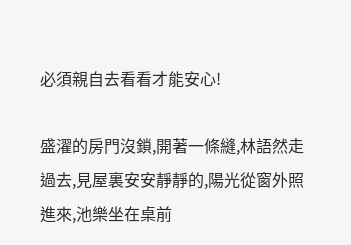必須親自去看看才能安心!

盛濯的房門沒鎖,開著一條縫,林語然走過去,見屋裏安安靜靜的,陽光從窗外照進來,池樂坐在桌前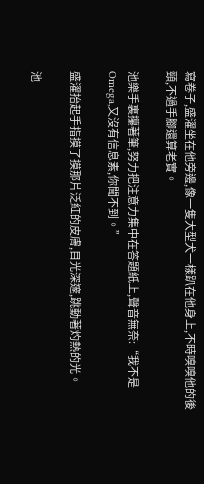寫卷子,盛濯坐在他旁邊,像一隻大型犬一樣趴在他身上,不時嗅嗅他的後頸,不過手腳還算老實。

池樂手裏攥著筆,努力把注意力集中在答題紙上,聲音無奈:“我不是Omega,又沒有信息素,你聞不到。”

盛濯抬起手指摸了摸那片泛紅的皮膚,目光深邃,跳動著灼熱的光。

池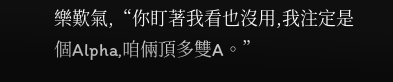樂歎氣,“你盯著我看也沒用,我注定是個Alpha,咱倆頂多雙A。”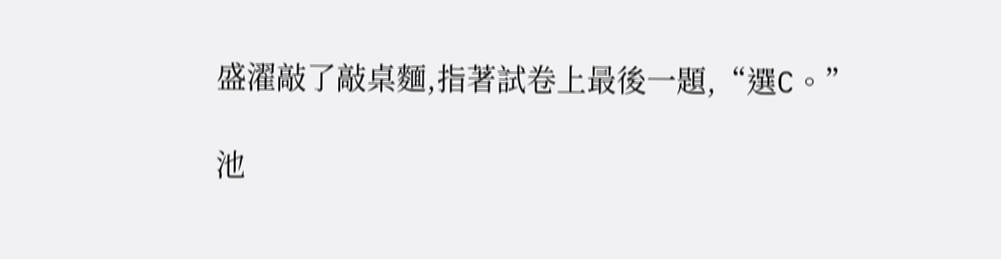盛濯敲了敲桌麵,指著試卷上最後一題,“選C。”

池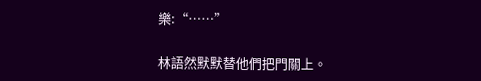樂:“……”

林語然默默替他們把門關上。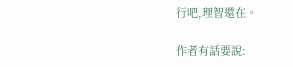行吧,理智還在。

作者有話要說: